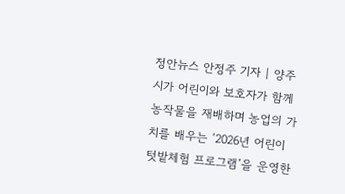정안뉴스 안정주 기자 | 양주시가 어린이와 보호자가 함께 농작물을 재배하며 농업의 가치를 배우는 ‘2026년 어린이 텃밭체험 프로그램’을 운영한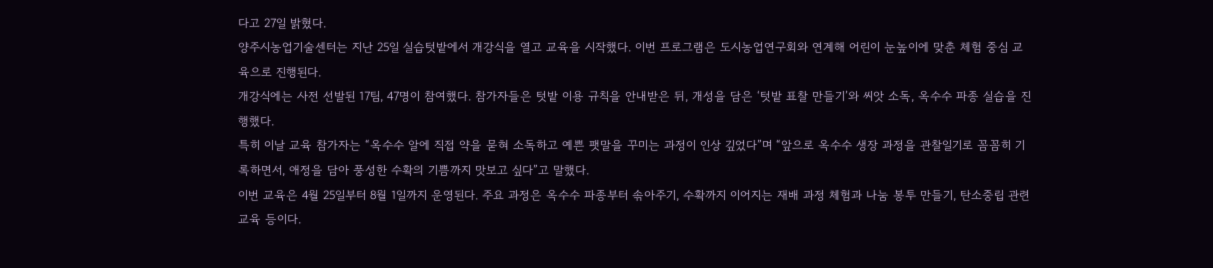다고 27일 밝혔다.
양주시농업기술센터는 지난 25일 실습텃밭에서 개강식을 열고 교육을 시작했다. 이번 프로그램은 도시농업연구회와 연계해 어린이 눈높이에 맞춘 체험 중심 교육으로 진행된다.
개강식에는 사전 선발된 17팀, 47명이 참여했다. 참가자들은 텃밭 이용 규칙을 안내받은 뒤, 개성을 담은 ‘텃밭 표찰 만들기’와 씨앗 소독, 옥수수 파종 실습을 진행했다.
특히 이날 교육 참가자는 “옥수수 알에 직접 약을 묻혀 소독하고 예쁜 팻말을 꾸미는 과정이 인상 깊었다”며 “앞으로 옥수수 생장 과정을 관찰일기로 꼼꼼히 기록하면서, 애정을 담아 풍성한 수확의 기쁨까지 맛보고 싶다”고 말했다.
이번 교육은 4월 25일부터 8월 1일까지 운영된다. 주요 과정은 옥수수 파종부터 솎아주기, 수확까지 이어지는 재배 과정 체험과 나눔 봉투 만들기, 탄소중립 관련 교육 등이다.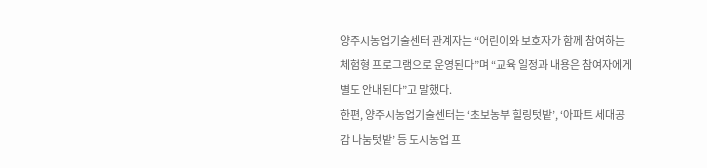양주시농업기술센터 관계자는 “어린이와 보호자가 함께 참여하는 체험형 프로그램으로 운영된다”며 “교육 일정과 내용은 참여자에게 별도 안내된다”고 말했다.
한편, 양주시농업기술센터는 ‘초보농부 힐링텃밭’, ‘아파트 세대공감 나눔텃밭’ 등 도시농업 프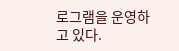로그램을 운영하고 있다.